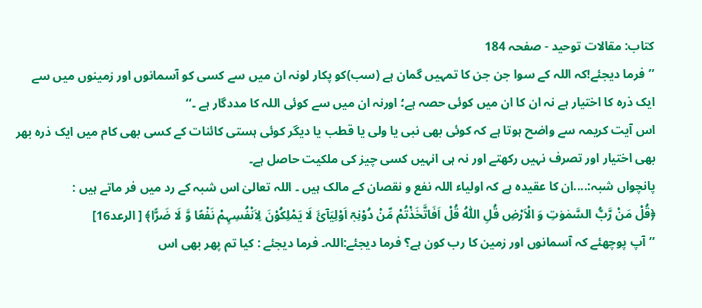کتاب: مقالات توحید - صفحہ 184
’’فرما دیجئے!کہ اللہ کے سوا جن جن کا تمہیں گمان ہے (سب)کو پکار لونہ ان میں سے کسی کو آسمانوں اور زمینوں میں سے ایک ذرہ کا اختیار ہے نہ ان کا ان میں کوئی حصہ ہے؛ اورنہ ان میں سے کوئی اللہ کا مددگار ہے ۔‘‘
اس آیت کریمہ سے واضح ہوتا ہے کہ کوئی بھی نبی یا ولی یا قطب یا دیگر کوئی ہستی کائنات کے کسی بھی کام میں ایک ذرہ بھر بھی اختیار اور تصرف نہیں رکھتے اور نہ ہی انہیں کسی چیز کی ملکیت حاصل ہے۔
پانچواں شبہ:....ان کا عقیدہ ہے کہ اولیاء اللہ نفع و نقصان کے مالک ہیں ۔ اللہ تعالیٰ اس شبہ کے رد میں فر ماتے ہیں :
﴿قُلْ مَنْ رَّبُّ السَّمٰوٰتِ وَ الْاَرْضِ قُلِ اللّٰہُ قُلْ اَفَاتَّخَذْتُمْ مِّنْ دُوْنِہٖٓ اَوْلِیَآئَ لَا یَمْلِکُوْنَ لِاَنْفُسِہِمْ نَفْعًا وَّ لَا ضَرًّا﴾ [ الرعد16]
’’آپ پوچھئے کہ آسمانوں اور زمین کا رب کون ہے؟ فرما دیجئے:اللہ۔ فرما دیجئے : کیا تم پھر بھی اس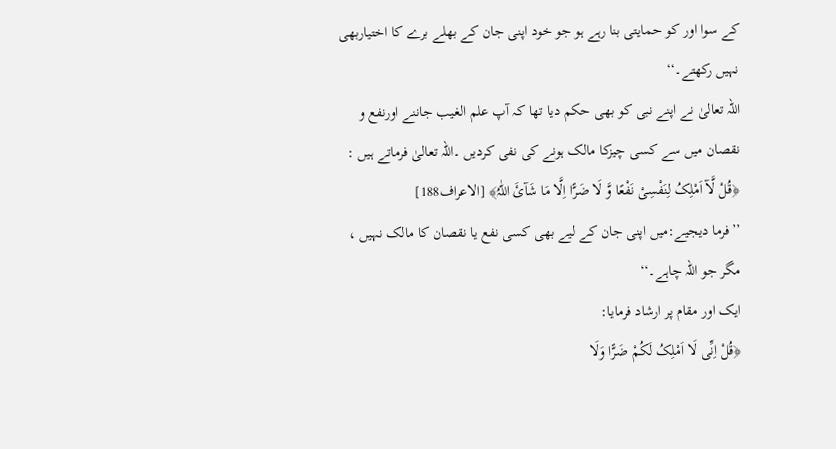کے سوا اور کو حمایتی بنا رہے ہو جو خود اپنی جان کے بھلے برے کا اختیاربھی نہیں رکھتے۔‘‘
اللہ تعالیٰ نے اپنے نبی کو بھی حکم دیا تھا کہ آپ علم الغیب جاننے اورنفع و نقصان میں سے کسی چیزکا مالک ہونے کی نفی کردیں ۔اللہ تعالیٰ فرماتے ہیں :
﴿قُلْ لَّآ اَمْلِکُ لِنَفْسِیْ نَفْعًا وَّ لَا ضَرًّا اِلَّا مَا شَآئَ اللّٰہُ﴾ [الاعراف188]
’’فرما دیجیے:میں اپنی جان کے لیے بھی کسی نفع یا نقصان کا مالک نہیں ، مگر جو اللہ چاہے۔‘‘
ایک اور مقام پر ارشاد فرمایا:
﴿قُلْ اِنِّی لَا اَمْلِکُ لَکُمْ ضَرًّا وَلَا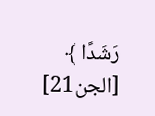رَشَدًا ﴾ [الجن21]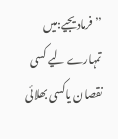’’فرمادیجیے:میں تمہارے لیے کسی نقصان یاکسی بھلائی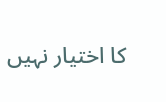کا اختیار نہیں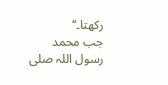رکھتا۔‘‘
جب محمد رسول اللہ صلی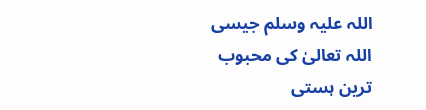اللہ علیہ وسلم جیسی اللہ تعالیٰ کی محبوب ترین ہستی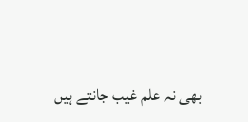بھی نہ علم غیب جانتے ہیں